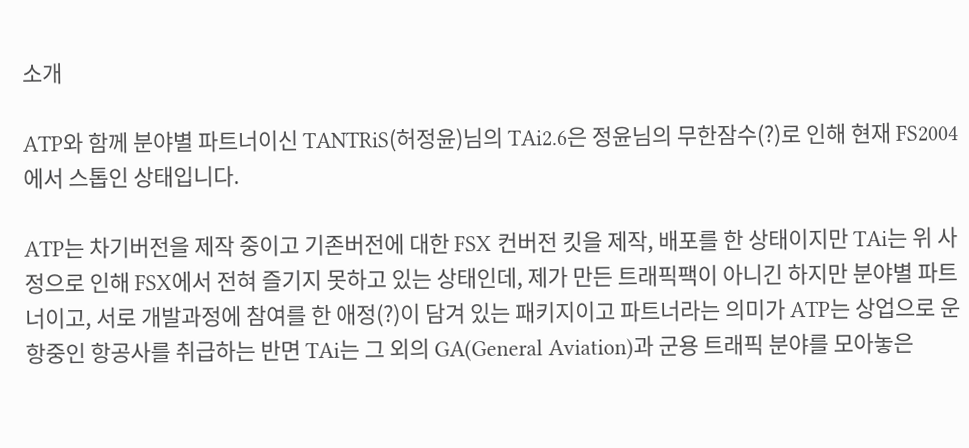소개

ATP와 함께 분야별 파트너이신 TANTRiS(허정윤)님의 TAi2.6은 정윤님의 무한잠수(?)로 인해 현재 FS2004에서 스톱인 상태입니다.

ATP는 차기버전을 제작 중이고 기존버전에 대한 FSX 컨버전 킷을 제작, 배포를 한 상태이지만 TAi는 위 사정으로 인해 FSX에서 전혀 즐기지 못하고 있는 상태인데, 제가 만든 트래픽팩이 아니긴 하지만 분야별 파트너이고, 서로 개발과정에 참여를 한 애정(?)이 담겨 있는 패키지이고 파트너라는 의미가 ATP는 상업으로 운항중인 항공사를 취급하는 반면 TAi는 그 외의 GA(General Aviation)과 군용 트래픽 분야를 모아놓은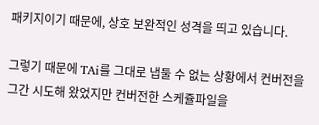패키지이기 때문에, 상호 보완적인 성격을 띄고 있습니다.

그렇기 때문에 TAi를 그대로 냅둘 수 없는 상황에서 컨버전을 그간 시도해 왔었지만 컨버전한 스케쥴파일을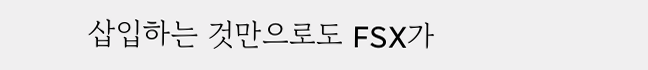삽입하는 것만으로도 FSX가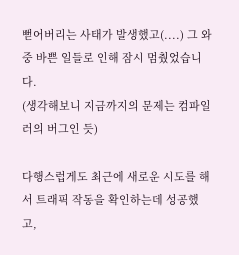뻗어버리는 사태가 발생했고(....) 그 와중 바쁜 일들로 인해 잠시 멈췄었습니다.
(생각해보니 지금까지의 문제는 컴파일러의 버그인 듯)

다행스럽게도 최근에 새로운 시도를 해서 트래픽 작동을 확인하는데 성공했고,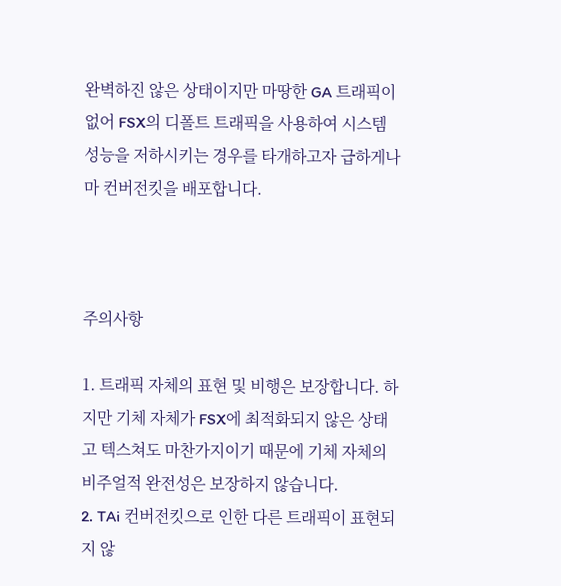완벽하진 않은 상태이지만 마땅한 GA 트래픽이 없어 FSX의 디폴트 트래픽을 사용하여 시스템 성능을 저하시키는 경우를 타개하고자 급하게나마 컨버전킷을 배포합니다.



주의사항

1. 트래픽 자체의 표현 및 비행은 보장합니다. 하지만 기체 자체가 FSX에 최적화되지 않은 상태고 텍스쳐도 마찬가지이기 때문에 기체 자체의 비주얼적 완전성은 보장하지 않습니다.
2. TAi 컨버전킷으로 인한 다른 트래픽이 표현되지 않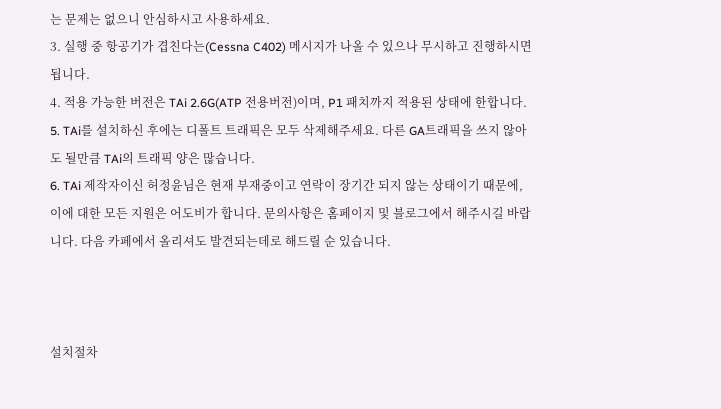는 문제는 없으니 안심하시고 사용하세요.
3. 실행 중 항공기가 겹친다는(Cessna C402) 메시지가 나올 수 있으나 무시하고 진행하시면 됩니다.
4. 적용 가능한 버전은 TAi 2.6G(ATP 전용버전)이며, P1 패치까지 적용된 상태에 한합니다.
5. TAi를 설치하신 후에는 디폴트 트래픽은 모두 삭제해주세요. 다른 GA트래픽을 쓰지 않아도 될만큼 TAi의 트래픽 양은 많습니다.
6. TAi 제작자이신 허정윤님은 현재 부재중이고 연락이 장기간 되지 않는 상태이기 때문에, 이에 대한 모든 지원은 어도비가 합니다. 문의사항은 홈페이지 및 블로그에서 해주시길 바랍니다. 다음 카페에서 올리셔도 발견되는데로 해드릴 순 있습니다.



설치절차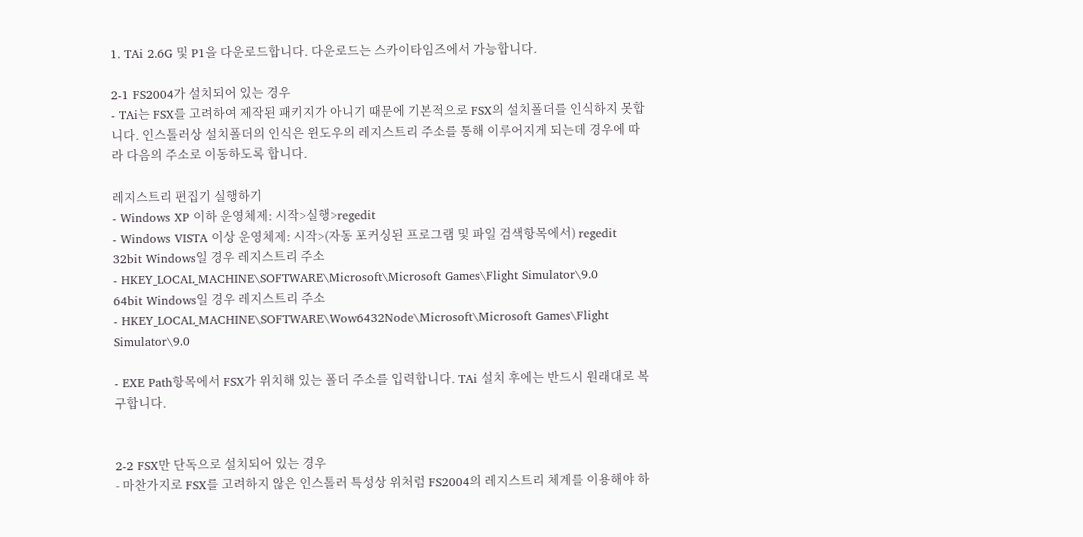1. TAi 2.6G 및 P1을 다운로드합니다. 다운로드는 스카이타임즈에서 가능합니다.

2-1 FS2004가 설치되어 있는 경우
- TAi는 FSX를 고려하여 제작된 패키지가 아니기 때문에 기본적으로 FSX의 설치폴더를 인식하지 못합니다. 인스톨러상 설치폴더의 인식은 윈도우의 레지스트리 주소를 통해 이루어지게 되는데 경우에 따라 다음의 주소로 이동하도록 합니다.

레지스트리 편집기 실행하기
- Windows XP 이하 운영체제: 시작>실행>regedit
- Windows VISTA 이상 운영체제: 시작>(자동 포커싱된 프로그램 및 파일 검색항목에서) regedit
32bit Windows일 경우 레지스트리 주소
- HKEY_LOCAL_MACHINE\SOFTWARE\Microsoft\Microsoft Games\Flight Simulator\9.0
64bit Windows일 경우 레지스트리 주소
- HKEY_LOCAL_MACHINE\SOFTWARE\Wow6432Node\Microsoft\Microsoft Games\Flight Simulator\9.0

- EXE Path항목에서 FSX가 위치해 있는 폴더 주소를 입력합니다. TAi 설치 후에는 반드시 원래대로 복구합니다.


2-2 FSX만 단독으로 설치되어 있는 경우
- 마찬가지로 FSX를 고려하지 않은 인스톨러 특성상 위처럼 FS2004의 레지스트리 체계를 이용해야 하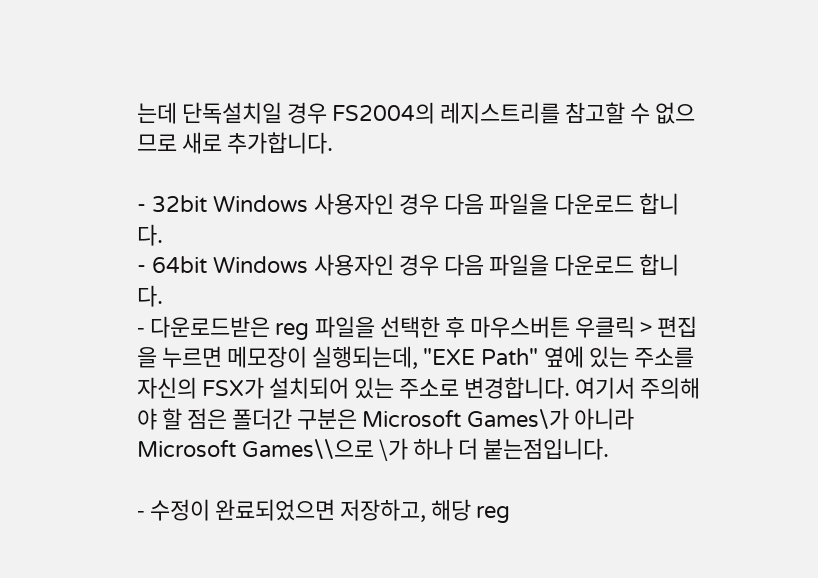는데 단독설치일 경우 FS2004의 레지스트리를 참고할 수 없으므로 새로 추가합니다.

- 32bit Windows 사용자인 경우 다음 파일을 다운로드 합니다.
- 64bit Windows 사용자인 경우 다음 파일을 다운로드 합니다.
- 다운로드받은 reg 파일을 선택한 후 마우스버튼 우클릭 > 편집을 누르면 메모장이 실행되는데, "EXE Path" 옆에 있는 주소를 자신의 FSX가 설치되어 있는 주소로 변경합니다. 여기서 주의해야 할 점은 폴더간 구분은 Microsoft Games\가 아니라 Microsoft Games\\으로 \가 하나 더 붙는점입니다.

- 수정이 완료되었으면 저장하고, 해당 reg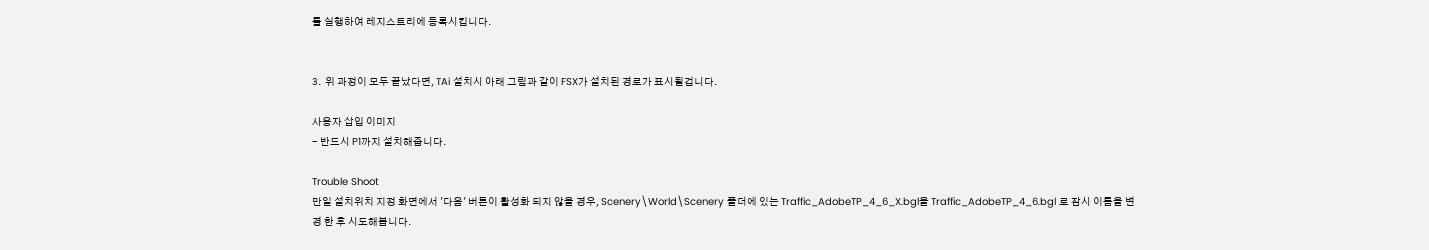를 실행하여 레지스트리에 등록시킵니다.


3.  위 과정이 모두 끝났다면, TAi 설치시 아래 그림과 같이 FSX가 설치된 경로가 표시될겁니다.

사용자 삽입 이미지
- 반드시 P1까지 설치해줍니다.

Trouble Shoot
만일 설치위치 지정 화면에서 '다음' 버튼이 활성화 되지 않을 경우, Scenery\World\Scenery 폴더에 있는 Traffic_AdobeTP_4_6_X.bgl을 Traffic_AdobeTP_4_6.bgl 로 잠시 이름을 변경 한 후 시도해봅니다.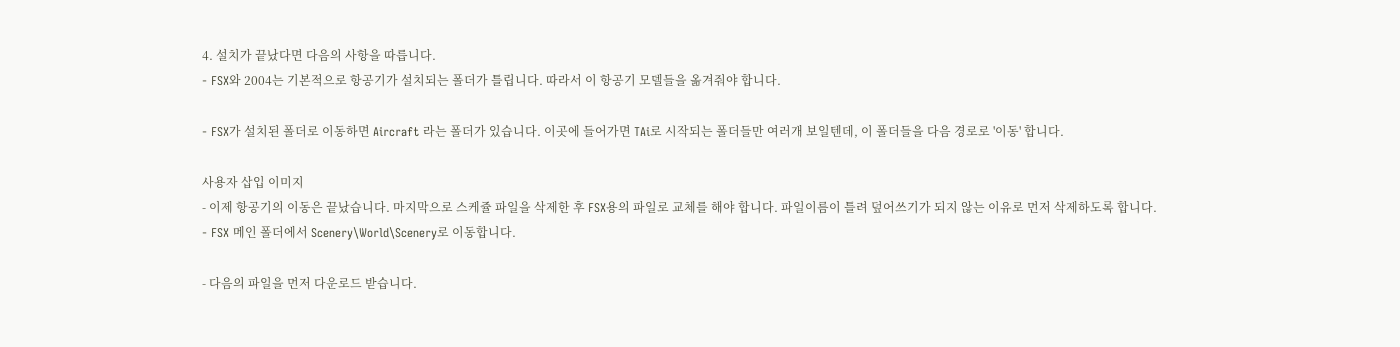4. 설치가 끝났다면 다음의 사항을 따릅니다.
- FSX와 2004는 기본적으로 항공기가 설치되는 폴더가 틀립니다. 따라서 이 항공기 모델들을 옮겨줘야 합니다.

- FSX가 설치된 폴더로 이동하면 Aircraft 라는 폴더가 있습니다. 이곳에 들어가면 TAi로 시작되는 폴더들만 여러개 보일텐데, 이 폴더들을 다음 경로로 '이동' 합니다.

사용자 삽입 이미지
- 이제 항공기의 이동은 끝났습니다. 마지막으로 스케쥴 파일을 삭제한 후 FSX용의 파일로 교체를 해야 합니다. 파일이름이 틀려 덮어쓰기가 되지 않는 이유로 먼저 삭제하도록 합니다.
- FSX 메인 폴더에서 Scenery\World\Scenery로 이동합니다.

- 다음의 파일을 먼저 다운로드 받습니다.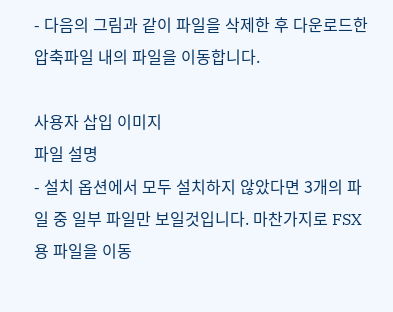- 다음의 그림과 같이 파일을 삭제한 후 다운로드한 압축파일 내의 파일을 이동합니다.

사용자 삽입 이미지
파일 설명
- 설치 옵션에서 모두 설치하지 않았다면 3개의 파일 중 일부 파일만 보일것입니다. 마찬가지로 FSX용 파일을 이동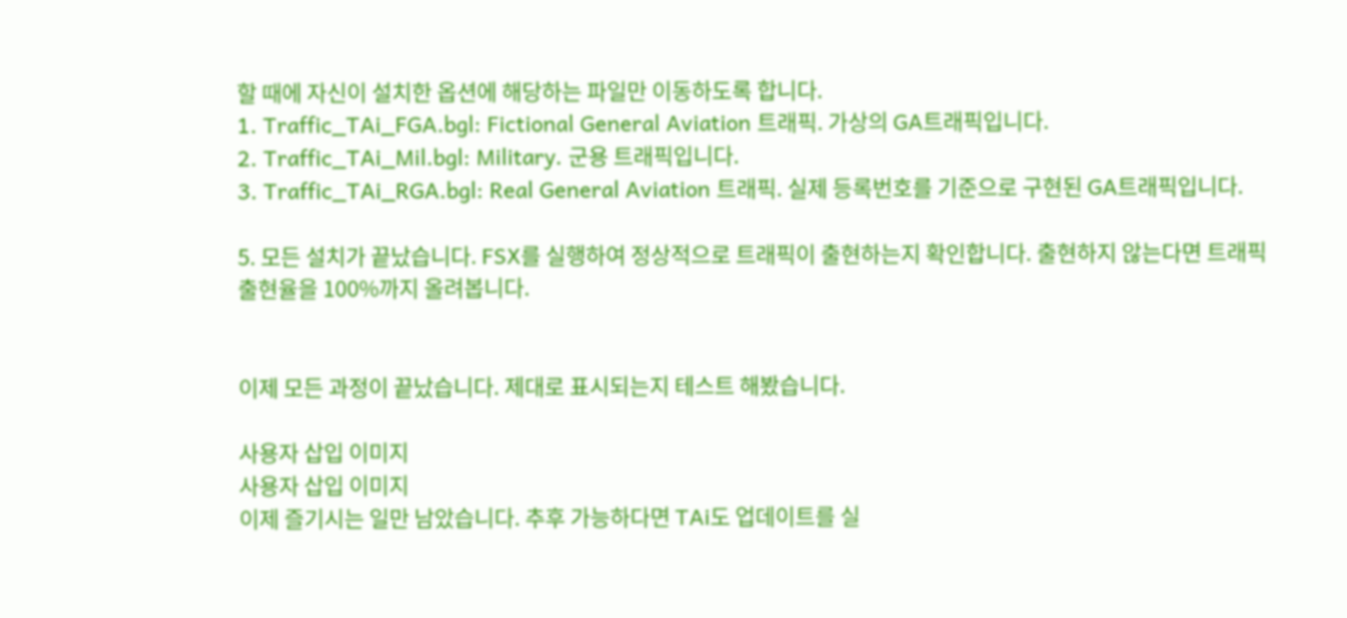할 때에 자신이 설치한 옵션에 해당하는 파일만 이동하도록 합니다.
1. Traffic_TAi_FGA.bgl: Fictional General Aviation 트래픽. 가상의 GA트래픽입니다.
2. Traffic_TAi_Mil.bgl: Military. 군용 트래픽입니다.
3. Traffic_TAi_RGA.bgl: Real General Aviation 트래픽. 실제 등록번호를 기준으로 구현된 GA트래픽입니다.

5. 모든 설치가 끝났습니다. FSX를 실행하여 정상적으로 트래픽이 출현하는지 확인합니다. 출현하지 않는다면 트래픽 출현율을 100%까지 올려봅니다.


이제 모든 과정이 끝났습니다. 제대로 표시되는지 테스트 해봤습니다.

사용자 삽입 이미지
사용자 삽입 이미지
이제 즐기시는 일만 남았습니다. 추후 가능하다면 TAi도 업데이트를 실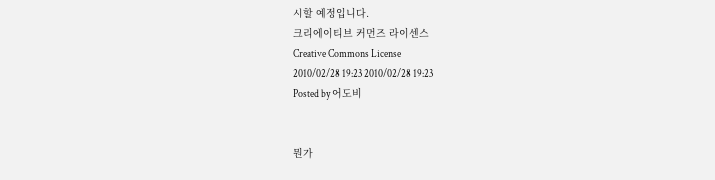시할 예정입니다.
크리에이티브 커먼즈 라이센스
Creative Commons License
2010/02/28 19:23 2010/02/28 19:23
Posted by 어도비


뭔가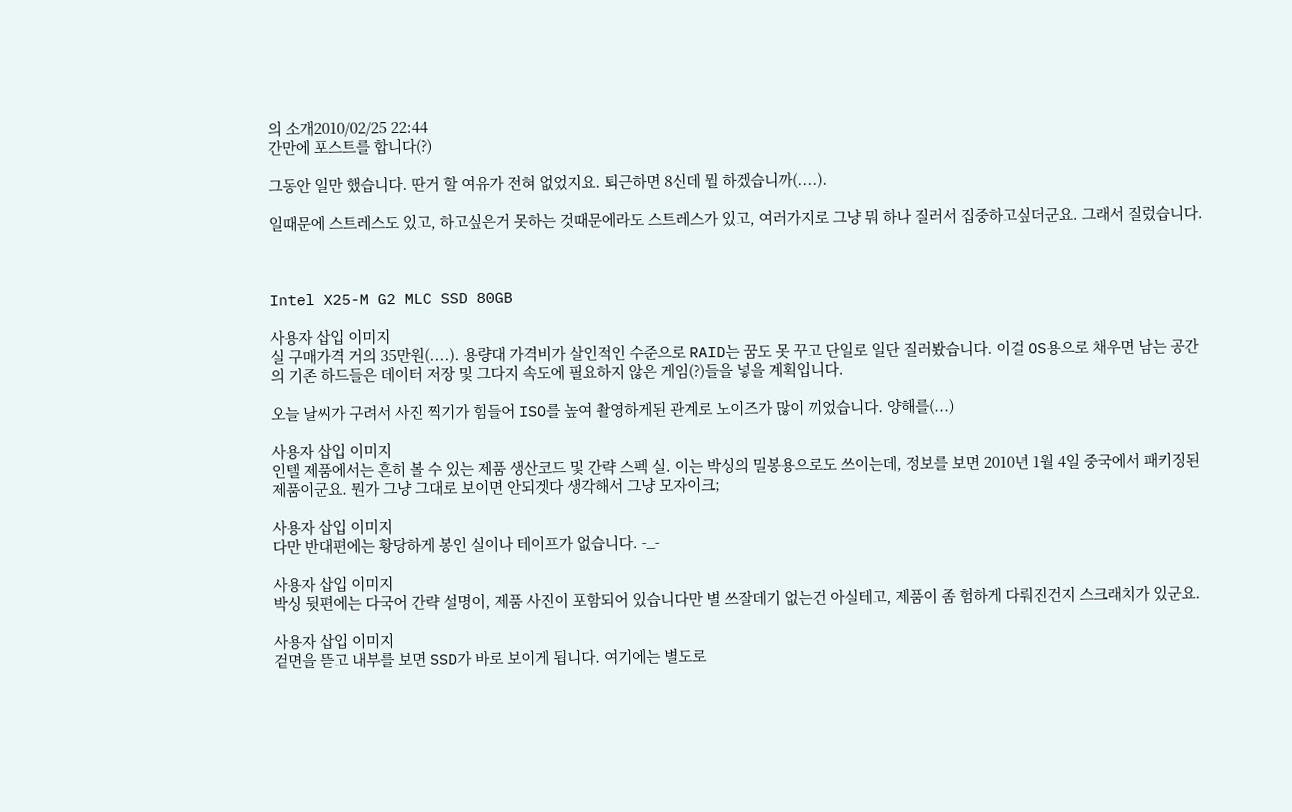의 소개2010/02/25 22:44
간만에 포스트를 합니다(?)

그동안 일만 했습니다. 딴거 할 여유가 전혀 없었지요. 퇴근하면 8신데 뭘 하겠습니까(....).

일때문에 스트레스도 있고, 하고싶은거 못하는 것때문에라도 스트레스가 있고, 여러가지로 그냥 뭐 하나 질러서 집중하고싶더군요. 그래서 질렀습니다.



Intel X25-M G2 MLC SSD 80GB

사용자 삽입 이미지
실 구매가격 거의 35만원(....). 용량대 가격비가 살인적인 수준으로 RAID는 꿈도 못 꾸고 단일로 일단 질러봤습니다. 이걸 OS용으로 채우면 남는 공간의 기존 하드들은 데이터 저장 및 그다지 속도에 필요하지 않은 게임(?)들을 넣을 계획입니다.

오늘 날씨가 구려서 사진 찍기가 힘들어 ISO를 높여 촬영하게된 관계로 노이즈가 많이 끼었습니다. 양해를(...)

사용자 삽입 이미지
인텔 제품에서는 흔히 볼 수 있는 제품 생산코드 및 간략 스펙 실. 이는 박싱의 밀봉용으로도 쓰이는데, 정보를 보면 2010년 1월 4일 중국에서 패키징된 제품이군요. 뭔가 그냥 그대로 보이면 안되겟다 생각해서 그냥 모자이크;

사용자 삽입 이미지
다만 반대편에는 황당하게 봉인 실이나 테이프가 없습니다. -_-

사용자 삽입 이미지
박싱 뒷편에는 다국어 간략 설명이, 제품 사진이 포함되어 있습니다만 별 쓰잘데기 없는건 아실테고, 제품이 좀 험하게 다뤄진건지 스크래치가 있군요.

사용자 삽입 이미지
겉면을 뜯고 내부를 보면 SSD가 바로 보이게 됩니다. 여기에는 별도로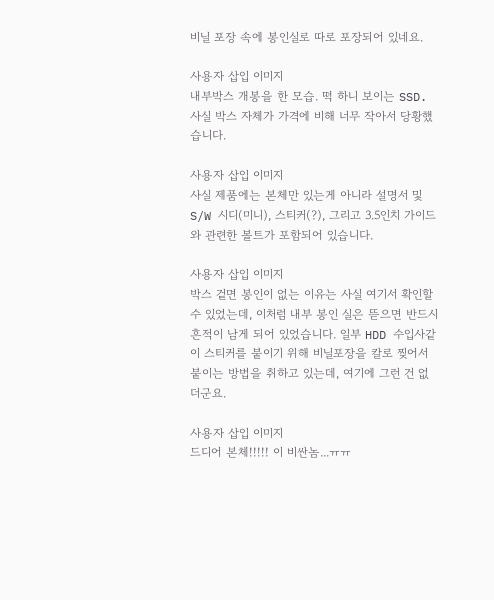비닐 포장 속에 봉인실로 따로 포장되어 있네요.

사용자 삽입 이미지
내부박스 개봉을 한 모습. 떡 하니 보이는 SSD. 사실 박스 자체가 가격에 비해 너무 작아서 당황했습니다.

사용자 삽입 이미지
사실 제품에는 본체만 있는게 아니라 설명서 및 S/W 시디(미니), 스티커(?), 그리고 3.5인치 가이드와 관련한 볼트가 포함되어 있습니다.

사용자 삽입 이미지
박스 겉면 봉인이 없는 이유는 사실 여기서 확인할 수 있었는데, 이처럼 내부 봉인 실은 뜯으면 반드시 흔적이 남게 되어 있었습니다. 일부 HDD 수입사같이 스티커를 붙이기 위해 비닐포장을 칼로 찢어서 붙이는 방법을 취하고 있는데, 여기에 그런 건 없더군요.

사용자 삽입 이미지
드디어 본체!!!!! 이 비싼놈...ㅠㅠ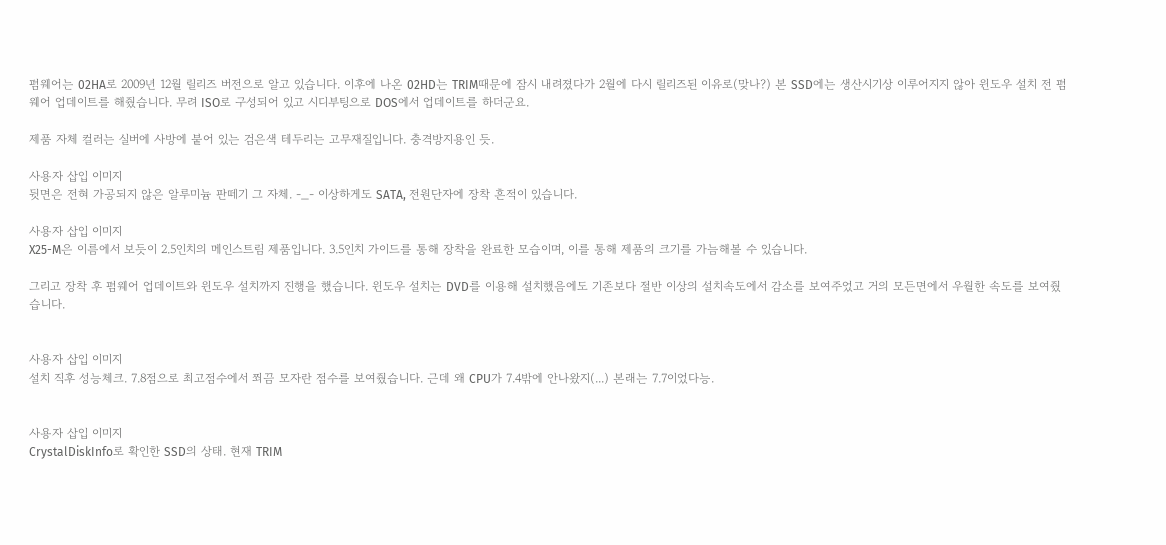펌웨어는 02HA로 2009년 12월 릴리즈 버전으로 알고 있습니다. 이후에 나온 02HD는 TRIM때문에 잠시 내려졌다가 2월에 다시 릴리즈된 이유로(맞나?) 본 SSD에는 생산시기상 이루어지지 않아 윈도우 설치 전 펌웨어 업데이트를 해줬습니다. 무려 ISO로 구성되어 있고 시디부팅으로 DOS에서 업데이트를 하더군요.

제품 자체 컬러는 실버에 사방에 붙어 있는 검은색 테두리는 고무재질입니다. 충격방지용인 듯.

사용자 삽입 이미지
뒷면은 전혀 가공되지 않은 알루미늄 판떼기 그 자체. -_- 이상하게도 SATA, 전원단자에 장착 흔적이 있습니다.

사용자 삽입 이미지
X25-M은 이름에서 보듯이 2.5인치의 메인스트림 제품입니다. 3.5인치 가이드를 통해 장착을 완료한 모습이며, 이를 통해 제품의 크기를 가늠해볼 수 있습니다.

그리고 장착 후 펌웨어 업데이트와 윈도우 설치까지 진행을 했습니다. 윈도우 설치는 DVD를 이용해 설치했음에도 기존보다 절반 이상의 설치속도에서 감소를 보여주었고 거의 모든면에서 우월한 속도를 보여줬습니다.


사용자 삽입 이미지
설치 직후 성능체크. 7.8점으로 최고점수에서 쬐끔 모자란 점수를 보여줬습니다. 근데 왜 CPU가 7.4밖에 안나왔지(...) 본래는 7.7이었다능.


사용자 삽입 이미지
CrystalDiskInfo로 확인한 SSD의 상태. 현재 TRIM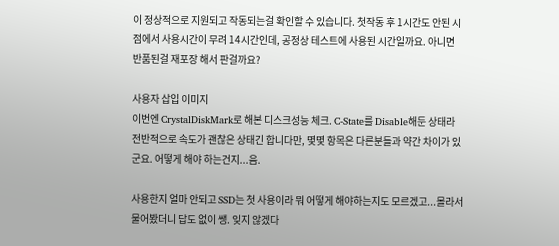이 정상적으로 지원되고 작동되는걸 확인할 수 있습니다. 첫작동 후 1시간도 안된 시점에서 사용시간이 무려 14시간인데, 공정상 테스트에 사용된 시간일까요. 아니면 반품된걸 재포장 해서 판걸까요?

사용자 삽입 이미지
이번엔 CrystalDiskMark로 해본 디스크성능 체크. C-State를 Disable해둔 상태라 전반적으로 속도가 괜찮은 상태긴 합니다만, 몇몇 항목은 다른분들과 약간 차이가 있군요. 어떻게 해야 하는건지...음.

사용한지 얼마 안되고 SSD는 첫 사용이라 뭐 어떻게 해야하는지도 모르겠고...몰라서 물어봤더니 답도 없이 쌩. 잊지 않겠다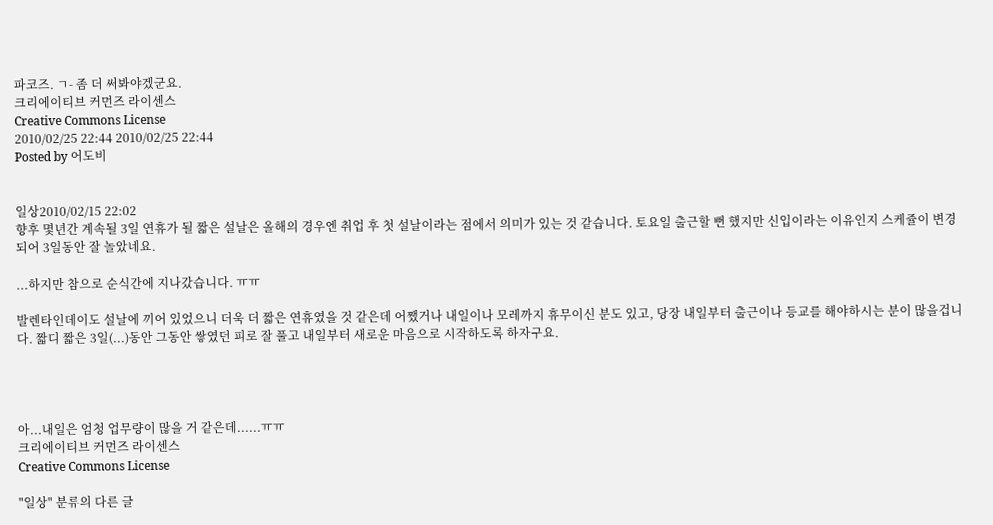파코즈. ㄱ- 좀 더 써봐야겠군요.
크리에이티브 커먼즈 라이센스
Creative Commons License
2010/02/25 22:44 2010/02/25 22:44
Posted by 어도비


일상2010/02/15 22:02
향후 몇년간 계속될 3일 연휴가 될 짧은 설날은 올해의 경우엔 취업 후 첫 설날이라는 점에서 의미가 있는 것 같습니다. 토요일 출근할 뻔 했지만 신입이라는 이유인지 스케쥴이 변경되어 3일동안 잘 놀았네요.

...하지만 참으로 순식간에 지나갔습니다. ㅠㅠ

발렌타인데이도 설날에 끼어 있었으니 더욱 더 짧은 연휴였을 것 같은데 어쨌거나 내일이나 모레까지 휴무이신 분도 있고, 당장 내일부터 출근이나 등교를 해야하시는 분이 많을겁니다. 짧디 짧은 3일(...)동안 그동안 쌓였던 피로 잘 풀고 내일부터 새로운 마음으로 시작하도록 하자구요.




아...내일은 엄청 업무량이 많을 거 같은데......ㅠㅠ
크리에이티브 커먼즈 라이센스
Creative Commons License

"일상" 분류의 다른 글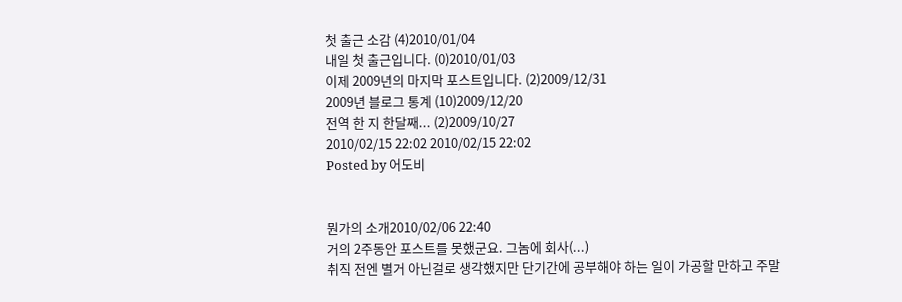첫 출근 소감 (4)2010/01/04
내일 첫 출근입니다. (0)2010/01/03
이제 2009년의 마지막 포스트입니다. (2)2009/12/31
2009년 블로그 통계 (10)2009/12/20
전역 한 지 한달째... (2)2009/10/27
2010/02/15 22:02 2010/02/15 22:02
Posted by 어도비


뭔가의 소개2010/02/06 22:40
거의 2주동안 포스트를 못했군요. 그놈에 회사(...)
취직 전엔 별거 아닌걸로 생각했지만 단기간에 공부해야 하는 일이 가공할 만하고 주말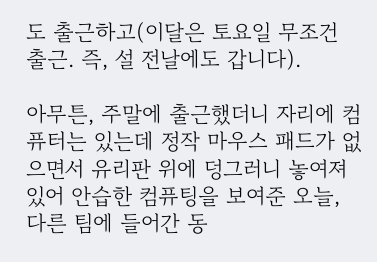도 출근하고(이달은 토요일 무조건 출근. 즉, 설 전날에도 갑니다).

아무튼, 주말에 출근했더니 자리에 컴퓨터는 있는데 정작 마우스 패드가 없으면서 유리판 위에 덩그러니 놓여져 있어 안습한 컴퓨팅을 보여준 오늘, 다른 팀에 들어간 동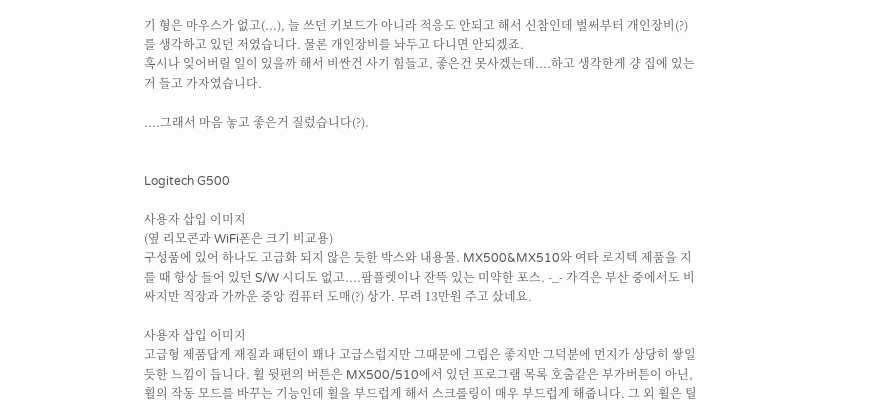기 형은 마우스가 없고(...), 늘 쓰던 키보드가 아니라 적응도 안되고 해서 신참인데 벌써부터 개인장비(?)를 생각하고 있던 저였습니다. 물론 개인장비를 놔두고 다니면 안되겠죠.
혹시나 잊어버릴 일이 있을까 해서 비싼건 사기 힘들고, 좋은건 못사겠는데....하고 생각한게 걍 집에 있는거 들고 가자였습니다.

....그래서 마음 놓고 좋은거 질렀습니다(?).


Logitech G500

사용자 삽입 이미지
(옆 리모콘과 WiFi폰은 크기 비교용)
구성품에 있어 하나도 고급화 되지 않은 듯한 박스와 내용물. MX500&MX510와 여타 로지텍 제품을 지를 때 항상 들어 있던 S/W 시디도 없고....팜플렛이나 잔뜩 있는 미약한 포스. -_- 가격은 부산 중에서도 비싸지만 직장과 가까운 중앙 컴퓨터 도매(?) 상가. 무려 13만원 주고 샀네요.

사용자 삽입 이미지
고급형 제품답게 재질과 패턴이 꽤나 고급스럽지만 그때문에 그립은 좋지만 그덕분에 먼지가 상당히 쌓일 듯한 느낌이 듭니다. 휠 뒷편의 버튼은 MX500/510에서 있던 프로그램 목록 호출같은 부가버튼이 아닌, 휠의 작동 모드를 바꾸는 기능인데 휠을 부드럽게 해서 스크롤링이 매우 부드럽게 해줍니다. 그 외 휠은 틸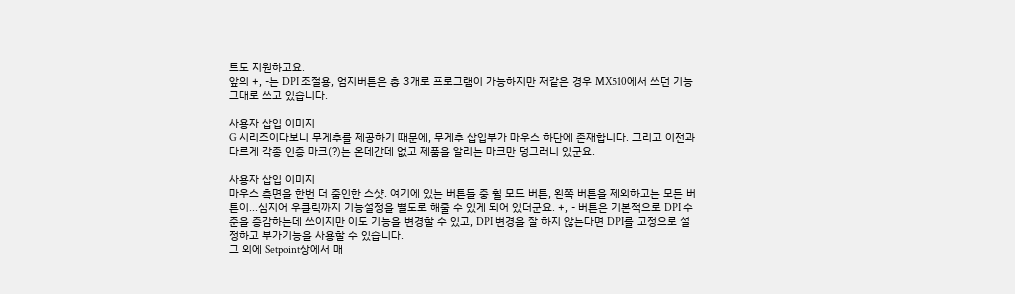트도 지원하고요.
앞의 +, -는 DPI 조절용, 엄지버튼은 총 3개로 프로그램이 가능하지만 저같은 경우 MX510에서 쓰던 기능 그대로 쓰고 있습니다.

사용자 삽입 이미지
G 시리즈이다보니 무게추를 제공하기 때문에, 무게추 삽입부가 마우스 하단에 존재합니다. 그리고 이전과 다르게 각종 인증 마크(?)는 온데간데 없고 제품을 알리는 마크만 덩그러니 있군요.

사용자 삽입 이미지
마우스 측면을 한번 더 줌인한 스샷. 여기에 있는 버튼들 중 휠 모드 버튼, 왼쪽 버튼을 제외하고는 모든 버튼이...심지어 우클릭까지 기능설정을 별도로 해줄 수 있게 되어 있더군요. +, - 버튼은 기본적으로 DPI 수준을 증감하는데 쓰이지만 이도 기능을 변경할 수 있고, DPI 변경을 잘 하지 않는다면 DPI를 고정으로 설정하고 부가기능을 사용할 수 있습니다.
그 외에 Setpoint상에서 매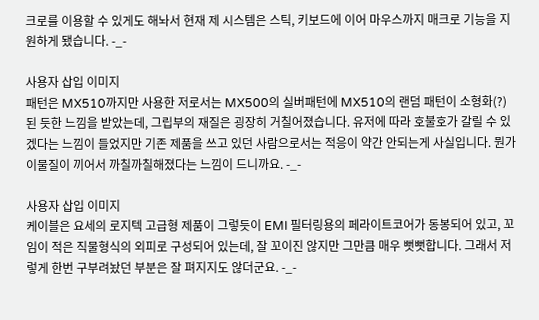크로를 이용할 수 있게도 해놔서 현재 제 시스템은 스틱, 키보드에 이어 마우스까지 매크로 기능을 지원하게 됐습니다. -_-

사용자 삽입 이미지
패턴은 MX510까지만 사용한 저로서는 MX500의 실버패턴에 MX510의 랜덤 패턴이 소형화(?) 된 듯한 느낌을 받았는데, 그립부의 재질은 굉장히 거칠어졌습니다. 유저에 따라 호불호가 갈릴 수 있겠다는 느낌이 들었지만 기존 제품을 쓰고 있던 사람으로서는 적응이 약간 안되는게 사실입니다. 뭔가 이물질이 끼어서 까칠까칠해졌다는 느낌이 드니까요. -_-

사용자 삽입 이미지
케이블은 요세의 로지텍 고급형 제품이 그렇듯이 EMI 필터링용의 페라이트코어가 동봉되어 있고, 꼬임이 적은 직물형식의 외피로 구성되어 있는데, 잘 꼬이진 않지만 그만큼 매우 뻣뻣합니다. 그래서 저렇게 한번 구부려놨던 부분은 잘 펴지지도 않더군요. -_-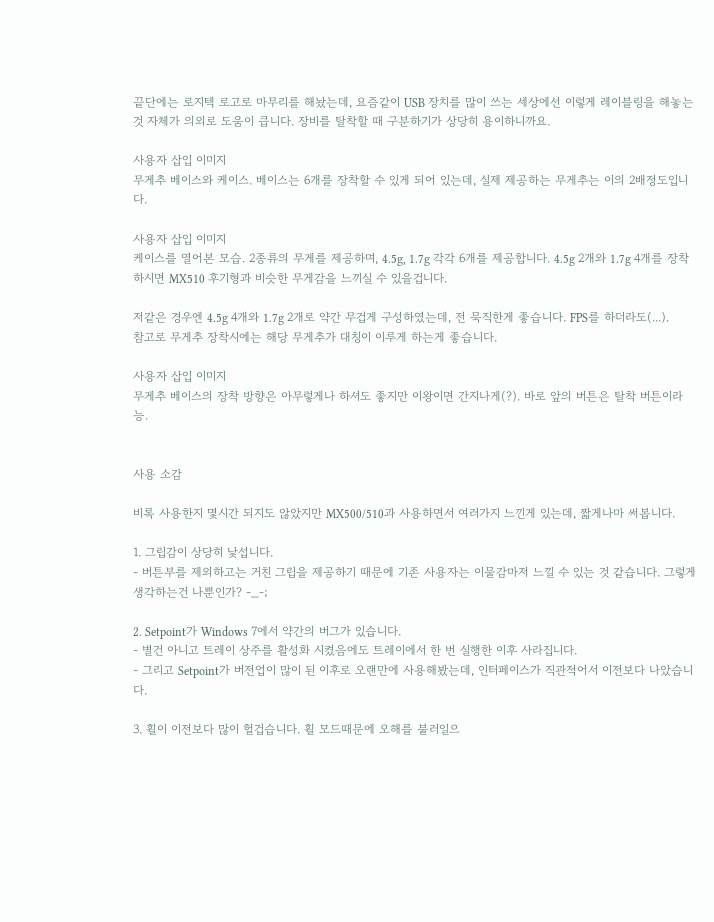끝단에는 로지텍 로고로 마무리를 해놨는데, 요즘같이 USB 장치를 많이 쓰는 세상에선 이렇게 레이블링을 해놓는것 자체가 의외로 도움이 큽니다. 장비를 탈착할 때 구분하기가 상당히 용이하니까요.

사용자 삽입 이미지
무게추 베이스와 케이스. 베이스는 6개를 장착할 수 있게 되어 있는데, 실제 제공하는 무게추는 이의 2배정도입니다.

사용자 삽입 이미지
케이스를 열어본 모습. 2종류의 무게를 제공하며, 4.5g, 1.7g 각각 6개를 제공합니다. 4.5g 2개와 1.7g 4개를 장착하시면 MX510 후기형과 비슷한 무게감을 느끼실 수 있을겁니다.

저같은 경우엔 4.5g 4개와 1.7g 2개로 약간 무겁게 구성하였는데, 전 묵직한게 좋습니다. FPS를 하더라도(...).
참고로 무게추 장착시에는 해당 무게추가 대칭이 이루게 하는게 좋습니다.

사용자 삽입 이미지
무게추 베이스의 장착 방향은 아무렇게나 하셔도 좋지만 이왕이면 간지나게(?). 바로 앞의 버튼은 탈착 버튼이라능.


사용 소감

비록 사용한지 몇시간 되지도 않았지만 MX500/510과 사용하면서 여러가지 느낀게 있는데, 짧게나마 써봅니다.

1. 그립감이 상당히 낯섭니다.
- 버튼부를 제외하고는 거친 그립을 제공하기 때문에 기존 사용자는 이물감마저 느낄 수 있는 것 같습니다. 그렇게 생각하는건 나뿐인가? -_-;

2. Setpoint가 Windows 7에서 약간의 버그가 있습니다.
- 별건 아니고 트레이 상주를 활성화 시켰음에도 트레이에서 한 번 실행한 이후 사라집니다.
- 그리고 Setpoint가 버전업이 많이 된 이후로 오랜만에 사용해봤는데, 인터페이스가 직관적어서 이전보다 나았습니다.

3. 휠이 이전보다 많이 헐겁습니다. 휠 모드때문에 오해를 불러일으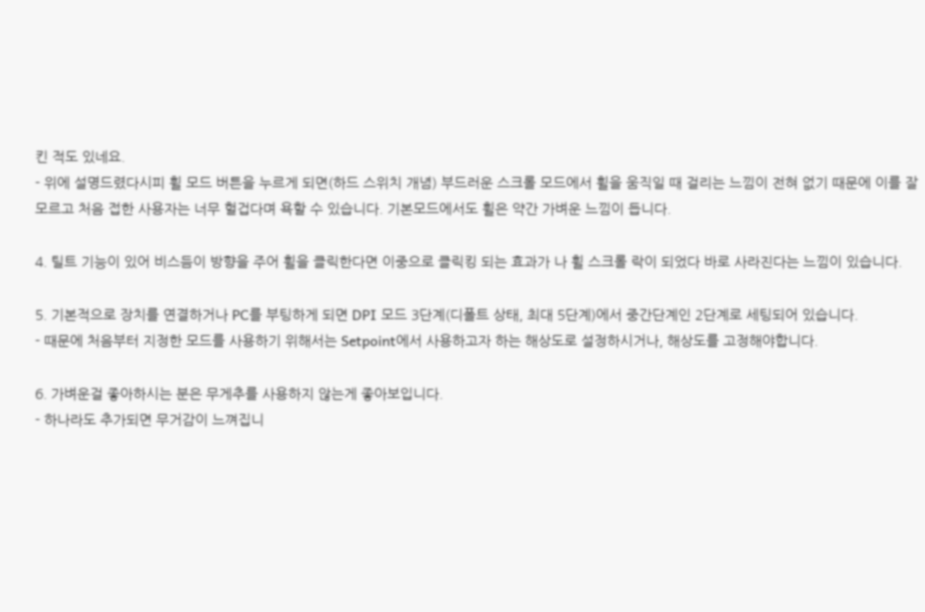킨 적도 있네요.
- 위에 설명드렸다시피 휠 모드 버튼을 누르게 되면(하드 스위치 개념) 부드러운 스크롤 모드에서 휠을 움직일 때 걸리는 느낌이 전혀 없기 때문에 이를 잘 모르고 처음 접한 사용자는 너무 헐겁다며 욕할 수 있습니다. 기본모드에서도 휠은 약간 가벼운 느낌이 듭니다.

4. 틸트 기능이 있어 비스듬이 방향을 주어 휠을 클릭한다면 이중으로 클릭킹 되는 효과가 나 휠 스크롤 락이 되었다 바로 사라진다는 느낌이 있습니다.

5. 기본적으로 장치를 연결하거나 PC를 부팅하게 되면 DPI 모드 3단계(디폴트 상태, 최대 5단계)에서 중간단계인 2단계로 세팅되어 있습니다.
- 때문에 처음부터 지정한 모드를 사용하기 위해서는 Setpoint에서 사용하고자 하는 해상도로 설정하시거나, 해상도를 고정해야합니다.

6. 가벼운걸 좋아하시는 분은 무게추를 사용하지 않는게 좋아보입니다.
- 하나라도 추가되면 무거감이 느껴집니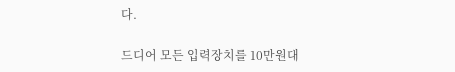다.

드디어 모든 입력장치를 10만원대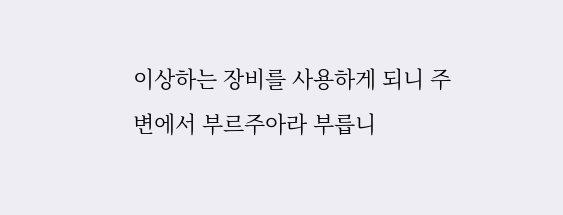이상하는 장비를 사용하게 되니 주변에서 부르주아라 부릅니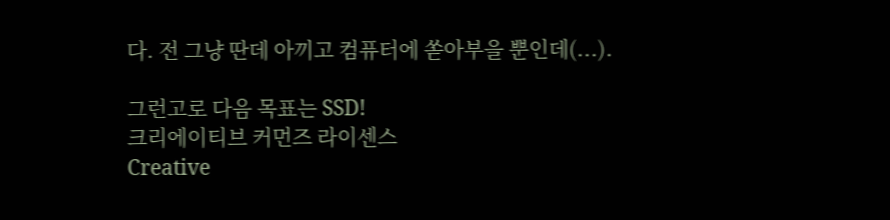다. 전 그냥 딴데 아끼고 컴퓨터에 쏟아부을 뿐인데(...).

그런고로 다음 목표는 SSD!
크리에이티브 커먼즈 라이센스
Creative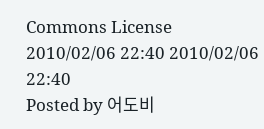Commons License
2010/02/06 22:40 2010/02/06 22:40
Posted by 어도비